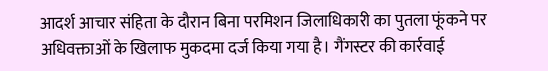आदर्श आचार संहिता के दौरान बिना परमिशन जिलाधिकारी का पुतला फूंकने पर अधिवक्ताओं के खिलाफ मुकदमा दर्ज किया गया है। गैंगस्टर की कार्रवाई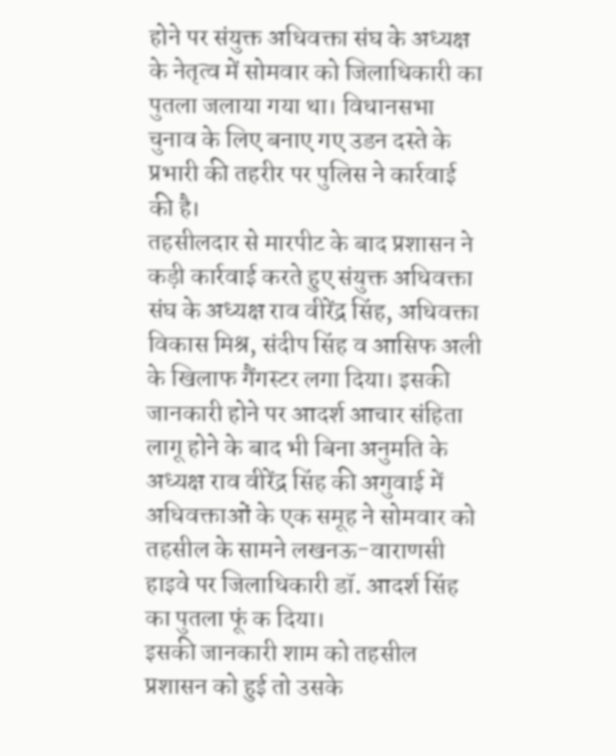होने पर संयुक्त अधिवक्ता संघ के अध्यक्ष के नेतृत्व में सोमवार को जिलाधिकारी का पुतला जलाया गया था। विधानसभा चुनाव के लिए बनाए गए उडन दस्ते के प्रभारी की तहरीर पर पुलिस ने कार्रवाई की है।
तहसीलदार से मारपीट के बाद प्रशासन ने कड़ी कार्रवाई करते हुए संयुक्त अधिवक्ता संघ के अध्यक्ष राव वीरेंद्र सिंह, अधिवक्ता विकास मिश्र, संदीप सिंह व आसिफ अली के खिलाफ गैंगस्टर लगा दिया। इसकी जानकारी होने पर आदर्श आचार संहिता लागू होने के बाद भी बिना अनुमति के अध्यक्ष राव वीरेंद्र सिंह की अगुवाई में अधिवक्ताओं के एक समूह ने सोमवार को तहसील के सामने लखनऊ-वाराणसी हाइवे पर जिलाधिकारी डॉ. आदर्श सिंह का पुतला फूं क दिया।
इसकी जानकारी शाम को तहसील प्रशासन को हुई तो उसके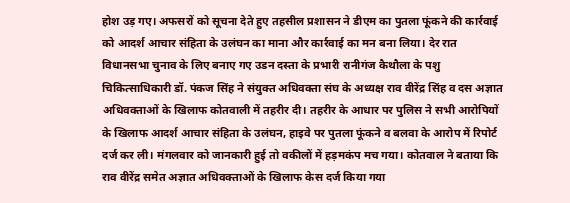होश उड़ गए। अफसरों को सूचना देते हुए तहसील प्रशासन ने डीएम का पुतला फूंकने की कार्रवाई को आदर्श आचार संहिता के उलंघन का माना और कार्रवाई का मन बना लिया। देर रात विधानसभा चुनाव के लिए बनाए गए उडन दस्ता के प्रभारी रानीगंज कैथौला के पशु चिकित्साधिकारी डॉ. पंकज सिंह ने संयुक्त अधिवक्ता संघ के अध्यक्ष राव वीरेंद्र सिंह व दस अज्ञात अधिवक्ताओं के खिलाफ कोतवाली में तहरीर दी। तहरीर के आधार पर पुलिस ने सभी आरोपियों के खिलाफ आदर्श आचार संहिता के उलंघन, हाइवे पर पुतला फूंकने व बलवा के आरोप में रिपोर्ट दर्ज कर ली। मंगलवार को जानकारी हुई तो वकीलों में हड़मकंप मच गया। कोतवाल ने बताया कि राव वीरेंद्र समेत अज्ञात अधिवक्ताओं के खिलाफ केस दर्ज किया गया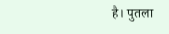है। पुतला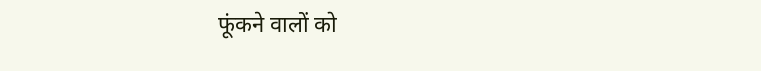फूंकने वालों को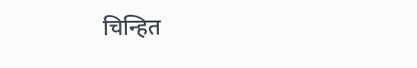चिन्हित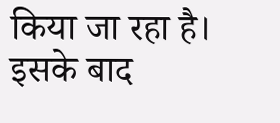किया जा रहा है। इसके बाद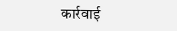कार्रवाई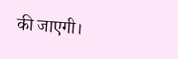की जाएगी।